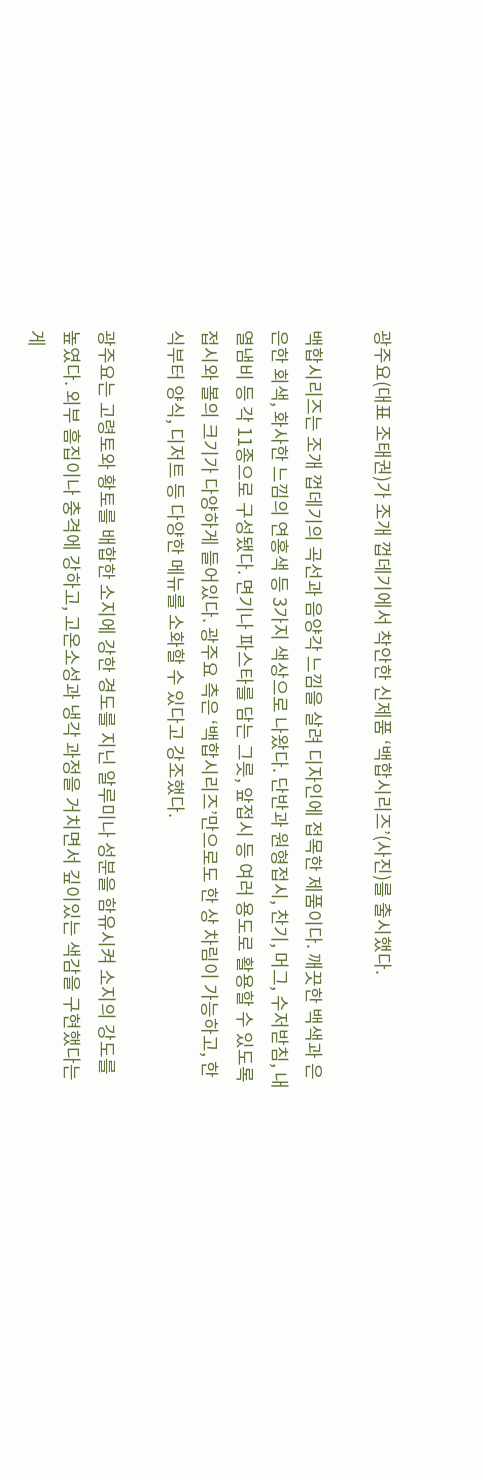광주요(대표 조태권)가 조개 껍데기에서 착안한 신제품 ‘백합시리즈’(사진)를 출시했다.

백합시리즈는 조개 껍데기의 곡선과 음양각 느낌을 살려 디자인에 접목한 제품이다. 깨끗한 백색과 은은한 회색, 화사한 느낌의 연홍색 등 3가지 색상으로 나왔다. 단반과 원형접시, 찬기, 머그, 수저받침, 내열냄비 등 각 11종으로 구성됐다. 면기나 파스타를 담는 그릇, 앞접시 등 여러 용도로 활용할 수 있도록 접시와 볼의 크기가 다양하게 들어있다. 광주요 측은 ‘백합시리즈’만으로도 한 상 차림이 가능하고, 한식부터 양식, 디저트 등 다양한 메뉴를 소화할 수 있다고 강조했다.

광주요는 고령토와 황토를 배합한 소지에 강한 경도를 지닌 알루미나 성분을 함유시켜 소지의 강도를 높였다. 외부 흠집이나 충격에 강하고, 고온소성과 냉각 과정을 거치면서 깊이있는 색감을 구현했다는게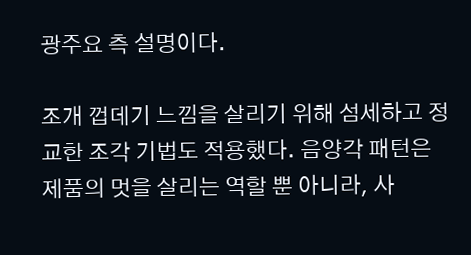광주요 측 설명이다.

조개 껍데기 느낌을 살리기 위해 섬세하고 정교한 조각 기법도 적용했다. 음양각 패턴은 제품의 멋을 살리는 역할 뿐 아니라, 사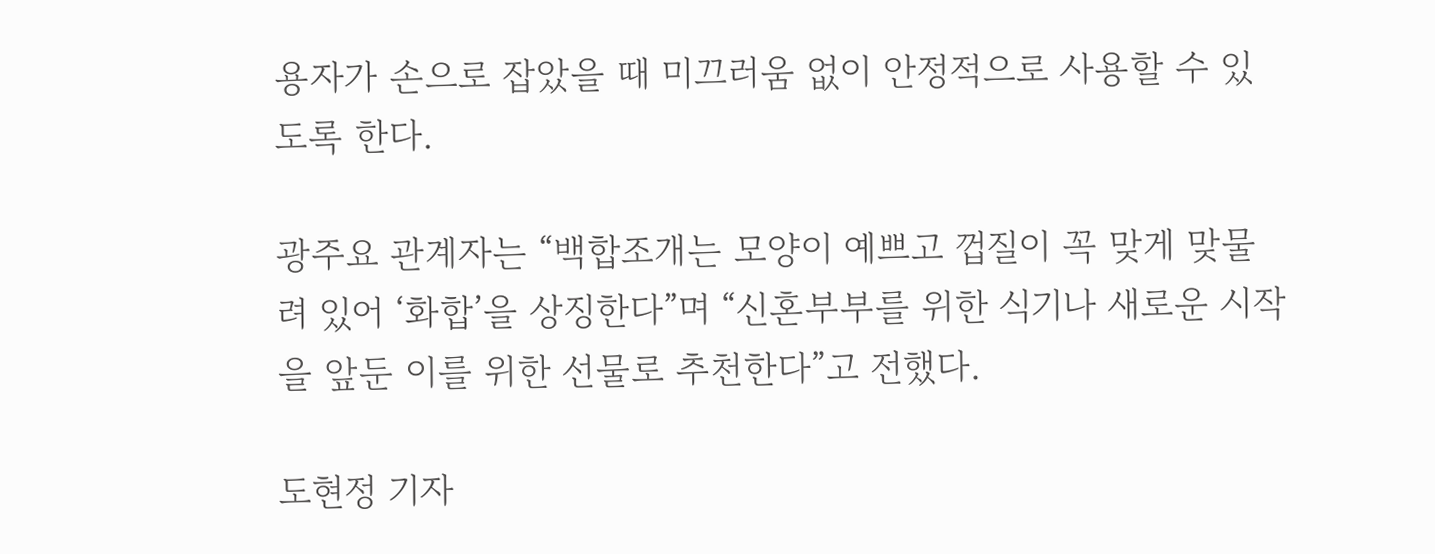용자가 손으로 잡았을 때 미끄러움 없이 안정적으로 사용할 수 있도록 한다.

광주요 관계자는 “백합조개는 모양이 예쁘고 껍질이 꼭 맞게 맞물려 있어 ‘화합’을 상징한다”며 “신혼부부를 위한 식기나 새로운 시작을 앞둔 이를 위한 선물로 추천한다”고 전했다.

도현정 기자